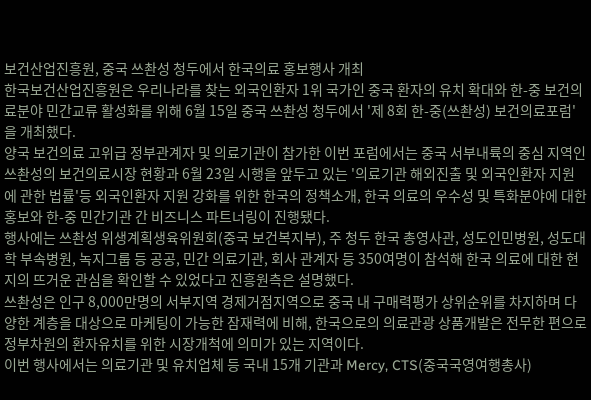보건산업진흥원, 중국 쓰촨성 청두에서 한국의료 홍보행사 개최
한국보건산업진흥원은 우리나라를 찾는 외국인환자 1위 국가인 중국 환자의 유치 확대와 한-중 보건의료분야 민간교류 활성화를 위해 6월 15일 중국 쓰촨성 청두에서 '제 8회 한-중(쓰촨성) 보건의료포럼'을 개최했다.
양국 보건의료 고위급 정부관계자 및 의료기관이 참가한 이번 포럼에서는 중국 서부내륙의 중심 지역인 쓰촨성의 보건의료시장 현황과 6월 23일 시행을 앞두고 있는 '의료기관 해외진출 및 외국인환자 지원에 관한 법률'등 외국인환자 지원 강화를 위한 한국의 정책소개, 한국 의료의 우수성 및 특화분야에 대한 홍보와 한-중 민간기관 간 비즈니스 파트너링이 진행됐다.
행사에는 쓰촨성 위생계획생육위원회(중국 보건복지부), 주 청두 한국 총영사관, 성도인민병원, 성도대학 부속병원, 녹지그룹 등 공공, 민간 의료기관, 회사 관계자 등 350여명이 참석해 한국 의료에 대한 현지의 뜨거운 관심을 확인할 수 있었다고 진흥원측은 설명했다.
쓰촨성은 인구 8,000만명의 서부지역 경제거점지역으로 중국 내 구매력평가 상위순위를 차지하며 다양한 계층을 대상으로 마케팅이 가능한 잠재력에 비해, 한국으로의 의료관광 상품개발은 전무한 편으로 정부차원의 환자유치를 위한 시장개척에 의미가 있는 지역이다.
이번 행사에서는 의료기관 및 유치업체 등 국내 15개 기관과 Mercy, CTS(중국국영여행총사)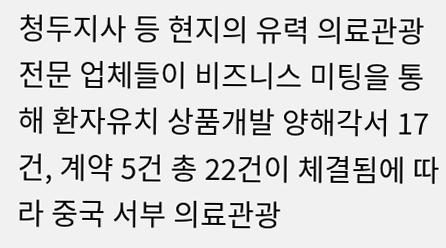청두지사 등 현지의 유력 의료관광 전문 업체들이 비즈니스 미팅을 통해 환자유치 상품개발 양해각서 17건, 계약 5건 총 22건이 체결됨에 따라 중국 서부 의료관광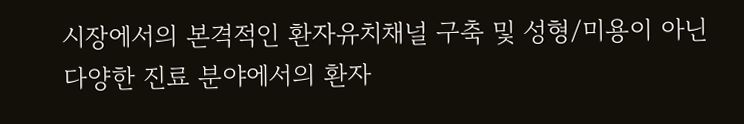시장에서의 본격적인 환자유치채널 구축 및 성형/미용이 아닌 다양한 진료 분야에서의 환자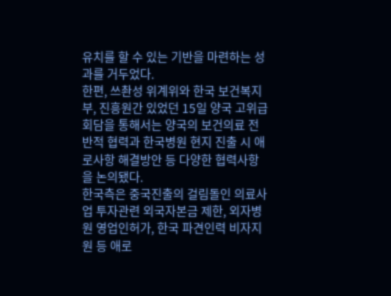유치를 할 수 있는 기반을 마련하는 성과를 거두었다.
한편, 쓰촨성 위계위와 한국 보건복지부, 진흥원간 있었던 15일 양국 고위급 회담을 통해서는 양국의 보건의료 전반적 협력과 한국병원 현지 진출 시 애로사항 해결방안 등 다양한 협력사항을 논의됐다.
한국측은 중국진출의 걸림돌인 의료사업 투자관련 외국자본금 제한, 외자병원 영업인허가, 한국 파견인력 비자지원 등 애로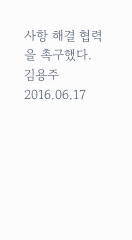사항 해결 협력을 촉구했다.
김용주
2016.06.17